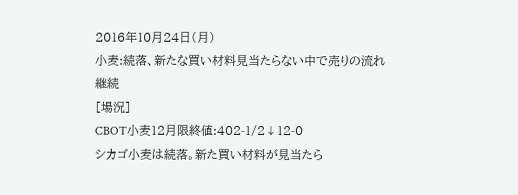2016年10月24日(月)
小麦:続落、新たな買い材料見当たらない中で売りの流れ継続
[場況]
CBOT小麦12月限終値:402-1/2↓12-0
シカゴ小麦は続落。新た買い材料が見当たら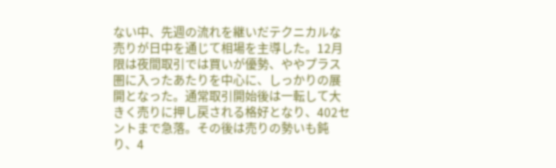ない中、先週の流れを継いだテクニカルな売りが日中を通じて相場を主導した。12月限は夜間取引では買いが優勢、ややプラス圏に入ったあたりを中心に、しっかりの展開となった。通常取引開始後は一転して大きく売りに押し戻される格好となり、402セントまで急落。その後は売りの勢いも鈍り、4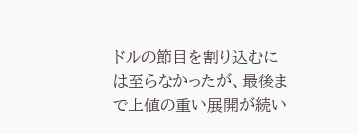ドルの節目を割り込むには至らなかったが、最後まで上値の重い展開が続い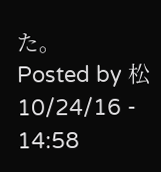た。
Posted by 松 10/24/16 - 14:58